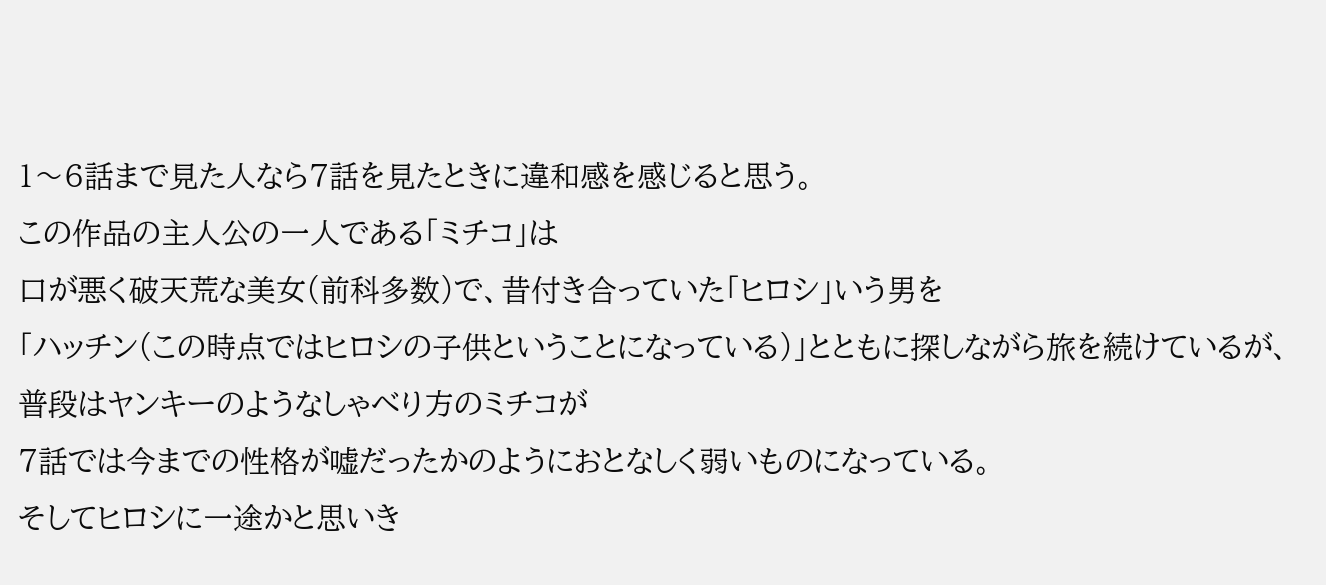1〜6話まで見た人なら7話を見たときに違和感を感じると思う。
この作品の主人公の一人である「ミチコ」は
口が悪く破天荒な美女(前科多数)で、昔付き合っていた「ヒロシ」いう男を
「ハッチン(この時点ではヒロシの子供ということになっている)」とともに探しながら旅を続けているが、普段はヤンキーのようなしゃべり方のミチコが
7話では今までの性格が嘘だったかのようにおとなしく弱いものになっている。
そしてヒロシに一途かと思いき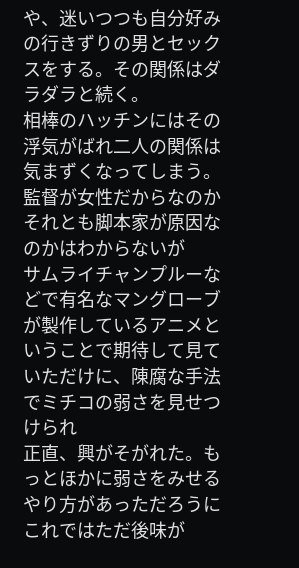や、迷いつつも自分好みの行きずりの男とセックスをする。その関係はダラダラと続く。
相棒のハッチンにはその浮気がばれ二人の関係は気まずくなってしまう。
監督が女性だからなのかそれとも脚本家が原因なのかはわからないが
サムライチャンプルーなどで有名なマングローブが製作しているアニメということで期待して見ていただけに、陳腐な手法でミチコの弱さを見せつけられ
正直、興がそがれた。もっとほかに弱さをみせるやり方があっただろうに
これではただ後味が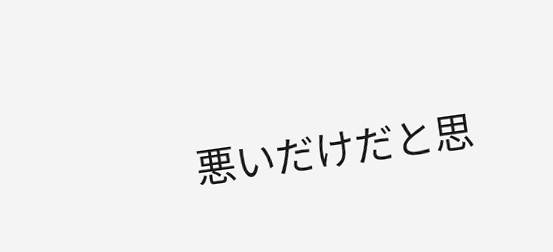悪いだけだと思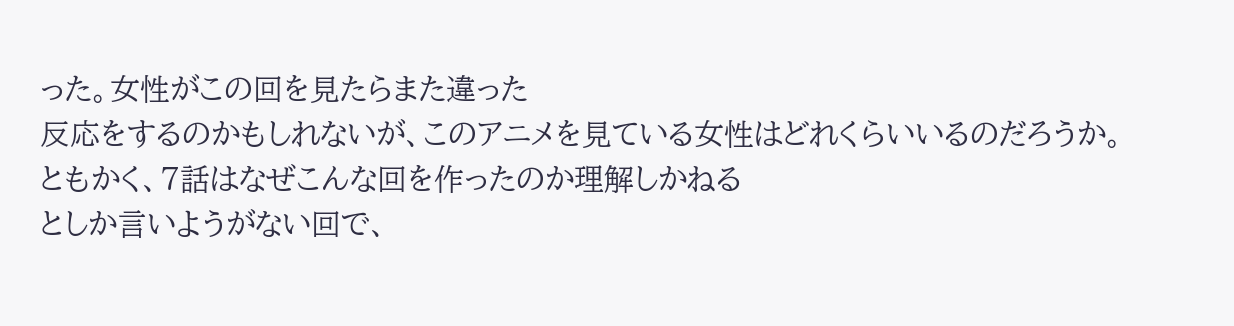った。女性がこの回を見たらまた違った
反応をするのかもしれないが、このアニメを見ている女性はどれくらいいるのだろうか。
ともかく、7話はなぜこんな回を作ったのか理解しかねる
としか言いようがない回で、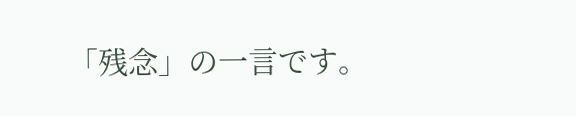「残念」の一言です。